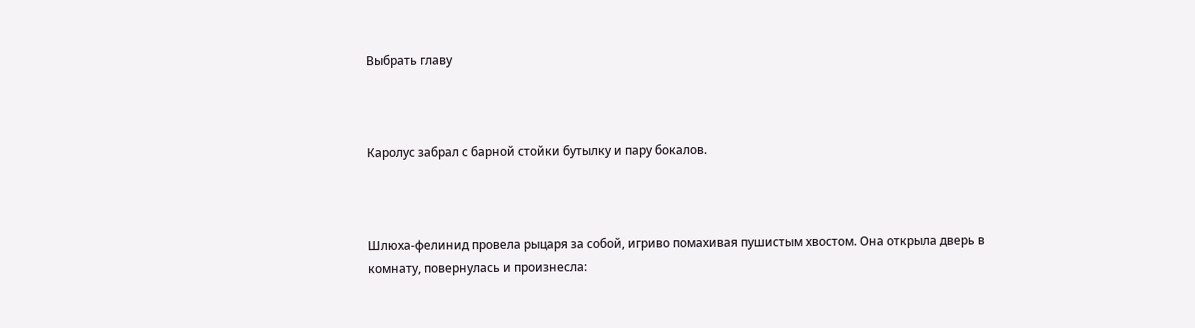Выбрать главу



Каролус забрал с барной стойки бутылку и пару бокалов.



Шлюха-фелинид провела рыцаря за собой, игриво помахивая пушистым хвостом. Она открыла дверь в комнату, повернулась и произнесла: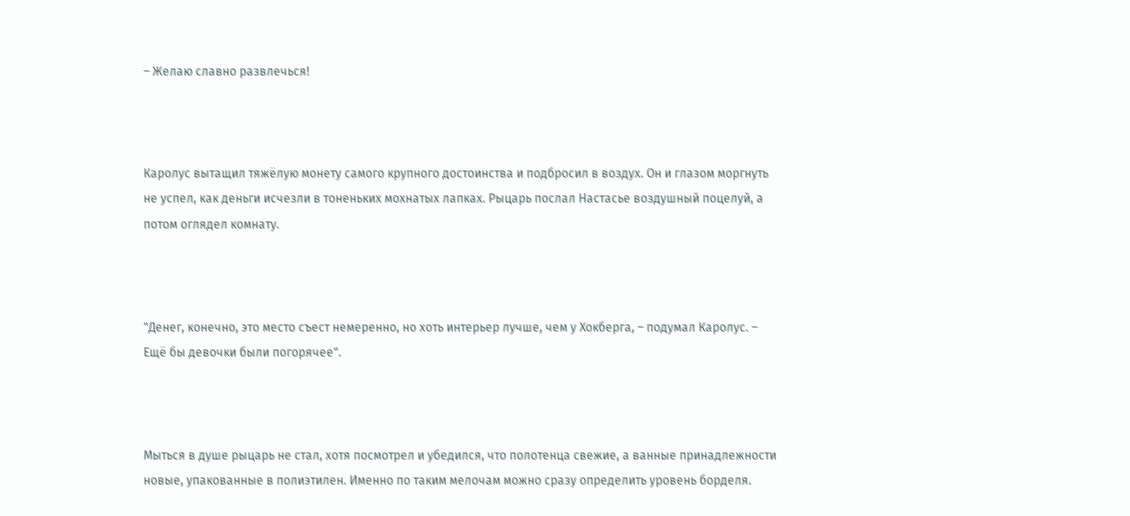– Желаю славно развлечься!



Каролус вытащил тяжёлую монету самого крупного достоинства и подбросил в воздух. Он и глазом моргнуть не успел, как деньги исчезли в тоненьких мохнатых лапках. Рыцарь послал Настасье воздушный поцелуй, а потом оглядел комнату.



"Денег, конечно, это место съест немеренно, но хоть интерьер лучше, чем у Хокберга, – подумал Каролус. – Ещё бы девочки были погорячее".



Мыться в душе рыцарь не стал, хотя посмотрел и убедился, что полотенца свежие, а ванные принадлежности новые, упакованные в полиэтилен. Именно по таким мелочам можно сразу определить уровень борделя.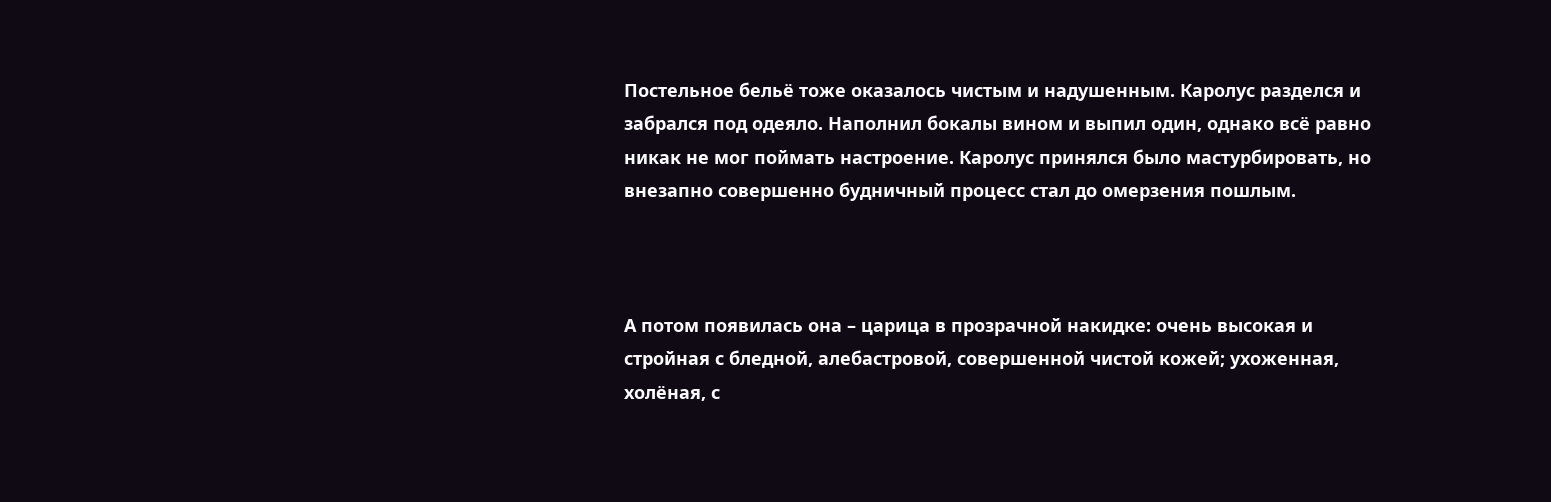Постельное бельё тоже оказалось чистым и надушенным. Каролус разделся и забрался под одеяло. Наполнил бокалы вином и выпил один, однако всё равно никак не мог поймать настроение. Каролус принялся было мастурбировать, но внезапно совершенно будничный процесс стал до омерзения пошлым.



А потом появилась она – царица в прозрачной накидке: очень высокая и стройная с бледной, алебастровой, совершенной чистой кожей; ухоженная, холёная, с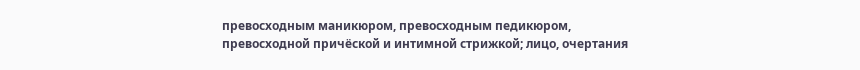превосходным маникюром, превосходным педикюром, превосходной причёской и интимной стрижкой; лицо, очертания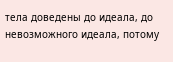тела доведены до идеала, до невозможного идеала, потому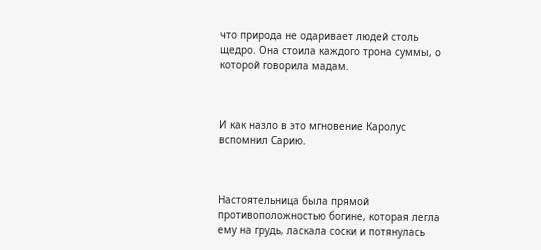что природа не одаривает людей столь щедро. Она стоила каждого трона суммы, о которой говорила мадам.



И как назло в это мгновение Каролус вспомнил Сарию.



Настоятельница была прямой противоположностью богине, которая легла ему на грудь, ласкала соски и потянулась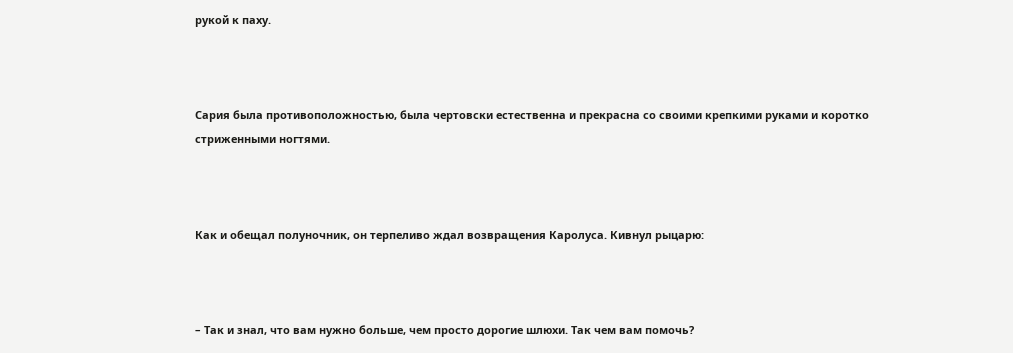рукой к паху.



Сария была противоположностью, была чертовски естественна и прекрасна со своими крепкими руками и коротко стриженными ногтями.



Как и обещал полуночник, он терпеливо ждал возвращения Каролуса. Кивнул рыцарю:



– Так и знал, что вам нужно больше, чем просто дорогие шлюхи. Так чем вам помочь?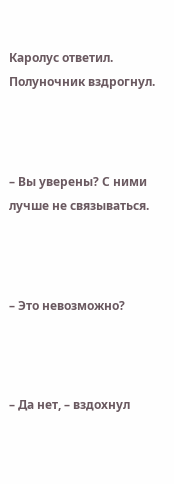Каролус ответил. Полуночник вздрогнул.



– Вы уверены? С ними лучше не связываться.



– Это невозможно?



– Да нет, – вздохнул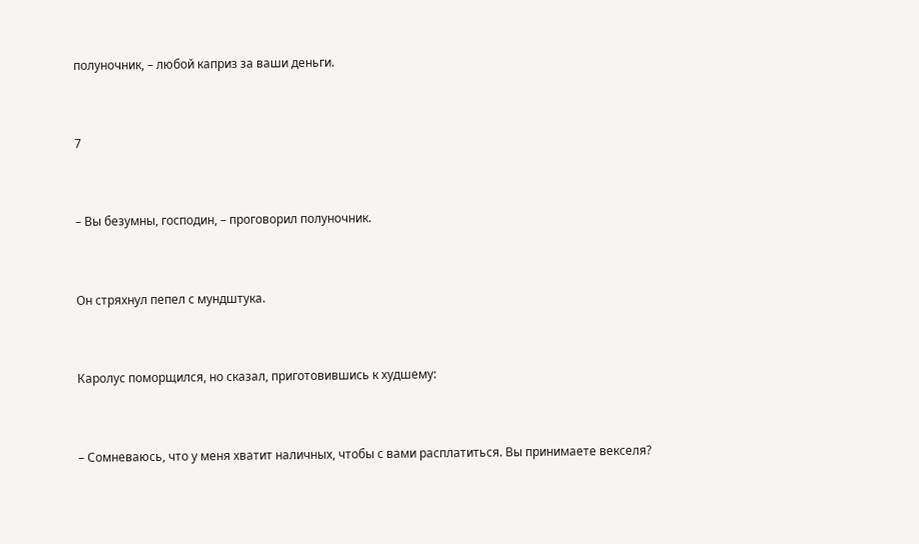полуночник, – любой каприз за ваши деньги.



7



– Вы безумны, господин, – проговорил полуночник.



Он стряхнул пепел с мундштука.



Каролус поморщился, но сказал, приготовившись к худшему:



– Сомневаюсь, что у меня хватит наличных, чтобы с вами расплатиться. Вы принимаете векселя?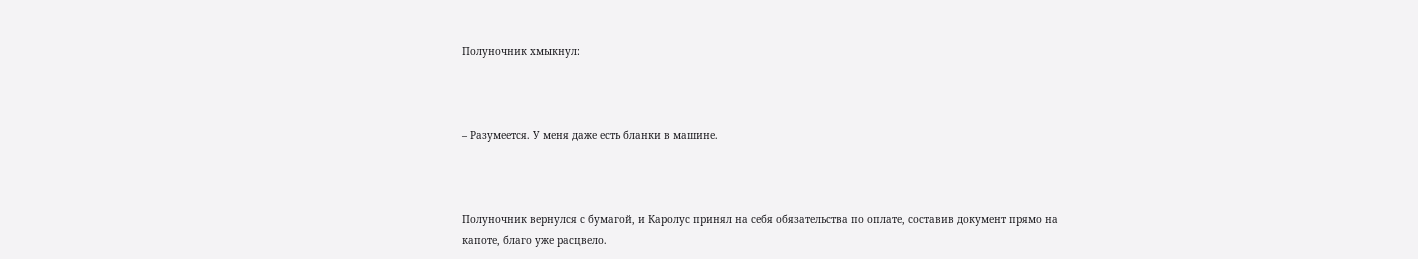Полуночник хмыкнул:



– Разумеется. У меня даже есть бланки в машине.



Полуночник вернулся с бумагой, и Каролус принял на себя обязательства по оплате, составив документ прямо на капоте, благо уже расцвело.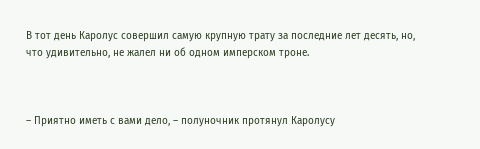В тот день Каролус совершил самую крупную трату за последние лет десять, но, что удивительно, не жалел ни об одном имперском троне.



– Приятно иметь с вами дело, – полуночник протянул Каролусу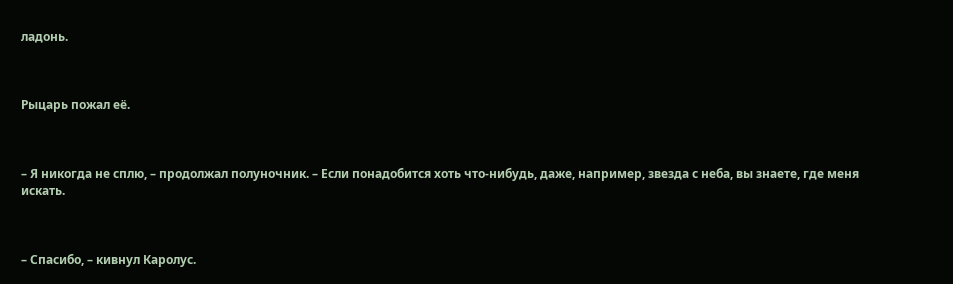ладонь.



Рыцарь пожал её.



– Я никогда не сплю, – продолжал полуночник. – Если понадобится хоть что-нибудь, даже, например, звезда с неба, вы знаете, где меня искать.



– Спасибо, – кивнул Каролус.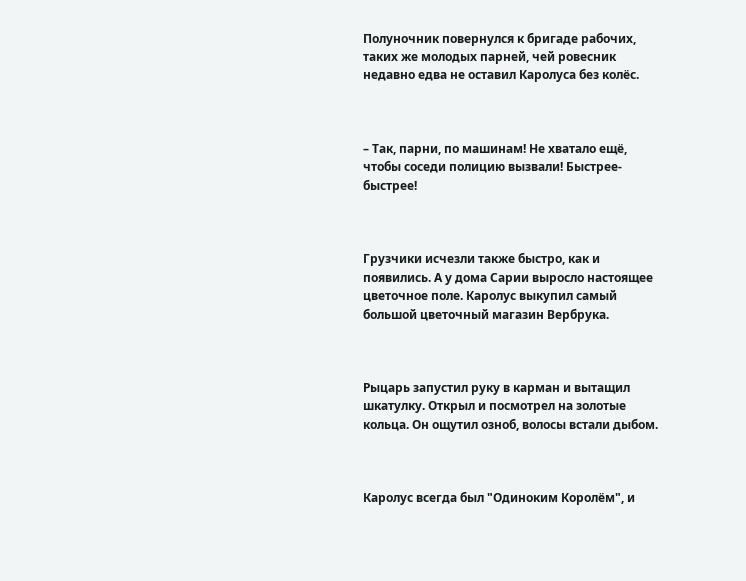Полуночник повернулся к бригаде рабочих, таких же молодых парней, чей ровесник недавно едва не оставил Каролуса без колёс.



– Так, парни, по машинам! Не хватало ещё, чтобы соседи полицию вызвали! Быстрее-быстрее!



Грузчики исчезли также быстро, как и появились. А у дома Сарии выросло настоящее цветочное поле. Каролус выкупил самый большой цветочный магазин Вербрука.



Рыцарь запустил руку в карман и вытащил шкатулку. Открыл и посмотрел на золотые кольца. Он ощутил озноб, волосы встали дыбом.



Каролус всегда был "Одиноким Королём", и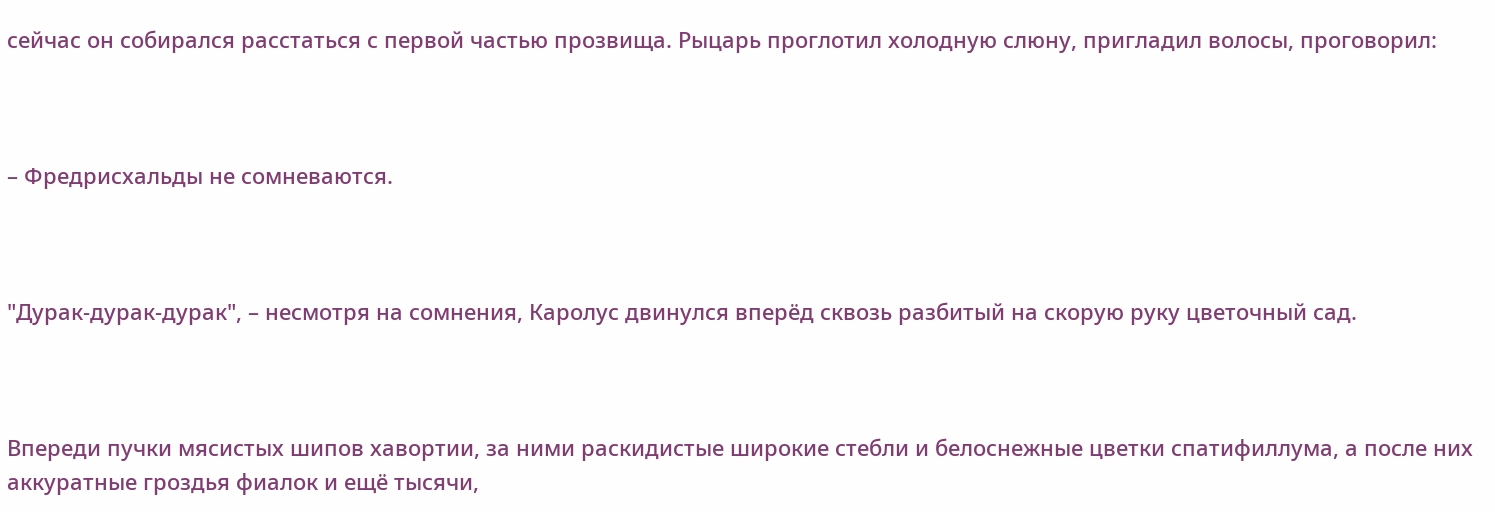сейчас он собирался расстаться с первой частью прозвища. Рыцарь проглотил холодную слюну, пригладил волосы, проговорил:



– Фредрисхальды не сомневаются.



"Дурак-дурак-дурак", – несмотря на сомнения, Каролус двинулся вперёд сквозь разбитый на скорую руку цветочный сад.



Впереди пучки мясистых шипов хавортии, за ними раскидистые широкие стебли и белоснежные цветки спатифиллума, а после них аккуратные гроздья фиалок и ещё тысячи,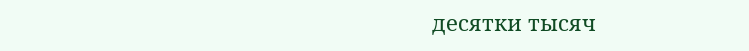десятки тысяч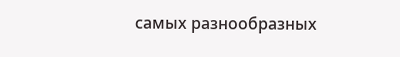самых разнообразных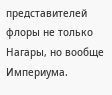представителей флоры не только Нагары, но вообще Империума.